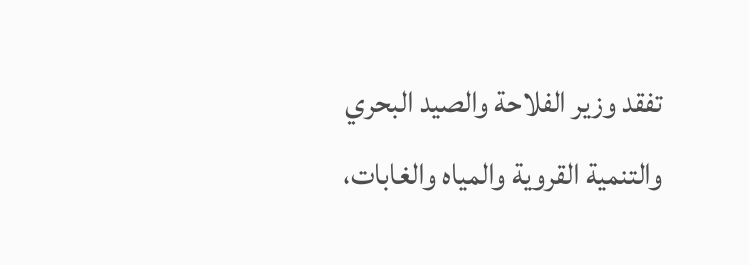تفقد وزير الفلاحة والصيد البحري والتنمية القروية والمياه والغابات،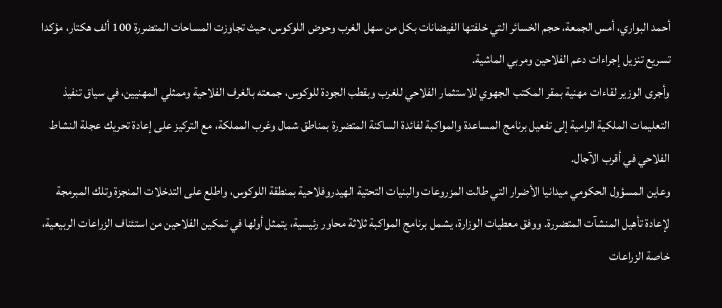أحمد البواري، أمس الجمعة، حجم الخسائر التي خلفتها الفيضانات بكل من سهل الغرب وحوض اللوكوس، حيث تجاوزت المساحات المتضررة 100 ألف هكتار، مؤكدا تسريع تنزيل إجراءات دعم الفلاحين ومربي الماشية.
وأجرى الوزير لقاءات مهنية بمقر المكتب الجهوي للاستثمار الفلاحي للغرب وبقطب الجودة للوكوس، جمعته بالغرف الفلاحية وممثلي المهنيين، في سياق تنفيذ التعليمات الملكية الرامية إلى تفعيل برنامج المساعدة والمواكبة لفائدة الساكنة المتضررة بمناطق شمال وغرب المملكة، مع التركيز على إعادة تحريك عجلة النشاط الفلاحي في أقرب الآجال.
وعاين المسؤول الحكومي ميدانيا الأضرار التي طالت المزروعات والبنيات التحتية الهيدروفلاحية بمنطقة اللوكوس، واطلع على التدخلات المنجزة وتلك المبرمجة لإعادة تأهيل المنشآت المتضررة. ووفق معطيات الوزارة، يشمل برنامج المواكبة ثلاثة محاور رئيسية، يتمثل أولها في تمكين الفلاحين من استئناف الزراعات الربيعية، خاصة الزراعات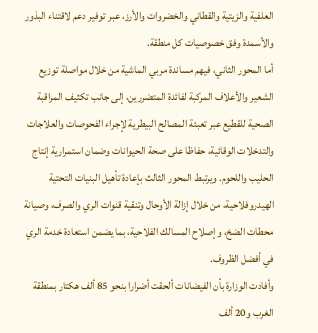العلفية والزيتية والقطاني والخضروات والأرز، عبر توفير دعم لاقتناء البذور والأسمدة وفق خصوصيات كل منطقة.
أما المحور الثاني، فيهم مساندة مربي الماشية من خلال مواصلة توزيع الشعير والأعلاف المركبة لفائدة المتضررين، إلى جانب تكثيف المراقبة الصحية للقطيع عبر تعبئة المصالح البيطرية لإجراء الفحوصات والعلاجات والتدخلات الوقائية، حفاظا على صحة الحيوانات وضمان استمرارية إنتاج الحليب واللحوم. ويرتبط المحور الثالث بإعادة تأهيل البنيات التحتية الهيدروفلاحية، من خلال إزالة الأوحال وتنقية قنوات الري والصرف، وصيانة محطات الضخ، وإصلاح المسالك الفلاحية، بما يضمن استعادة خدمة الري في أفضل الظروف.
وأفادت الوزارة بأن الفيضانات ألحقت أضرارا بنحو 85 ألف هكتار بمنطقة الغرب و20 ألف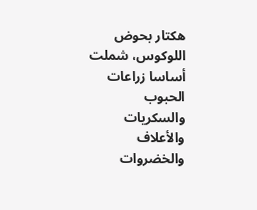هكتار بحوض اللوكوس، شملت أساسا زراعات الحبوب والسكريات والأعلاف والخضروات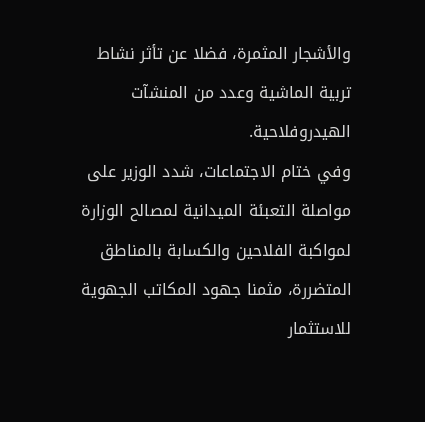والأشجار المثمرة، فضلا عن تأثر نشاط تربية الماشية وعدد من المنشآت الهيدروفلاحية.
وفي ختام الاجتماعات، شدد الوزير على مواصلة التعبئة الميدانية لمصالح الوزارة لمواكبة الفلاحين والكسابة بالمناطق المتضررة، مثمنا جهود المكاتب الجهوية للاستثمار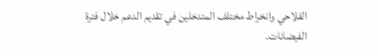الفلاحي وانخراط مختلف المتدخلين في تقديم الدعم خلال فترة الفيضانات.